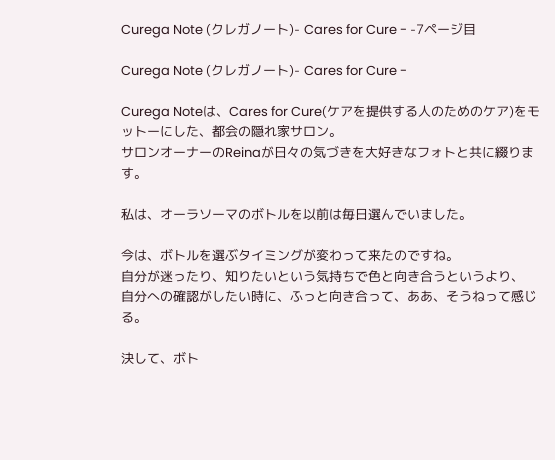Curega Note (クレガノート)- Cares for Cure - -7ページ目

Curega Note (クレガノート)- Cares for Cure -

Curega Noteは、Cares for Cure(ケアを提供する人のためのケア)をモットーにした、都会の隠れ家サロン。
サロンオーナーのReinaが日々の気づきを大好きなフォトと共に綴ります。

私は、オーラソーマのボトルを以前は毎日選んでいました。

今は、ボトルを選ぶタイミングが変わって来たのですね。
自分が迷ったり、知りたいという気持ちで色と向き合うというより、
自分への確認がしたい時に、ふっと向き合って、ああ、そうねって感じる。

決して、ボト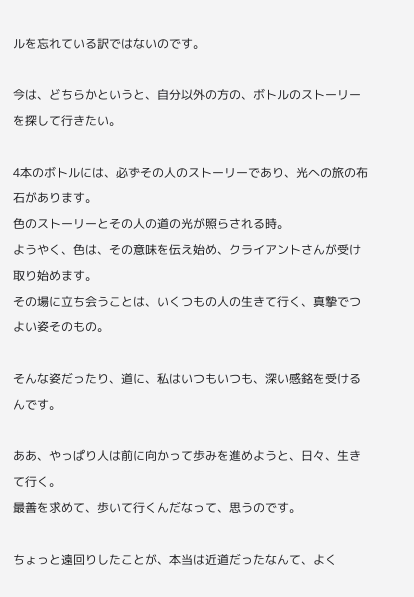ルを忘れている訳ではないのです。

今は、どちらかというと、自分以外の方の、ボトルのストーリーを探して行きたい。

4本のボトルには、必ずその人のストーリーであり、光への旅の布石があります。
色のストーリーとその人の道の光が照らされる時。
ようやく、色は、その意味を伝え始め、クライアントさんが受け取り始めます。
その場に立ち会うことは、いくつもの人の生きて行く、真摯でつよい姿そのもの。

そんな姿だったり、道に、私はいつもいつも、深い感銘を受けるんです。

ああ、やっぱり人は前に向かって歩みを進めようと、日々、生きて行く。
最善を求めて、歩いて行くんだなって、思うのです。

ちょっと遠回りしたことが、本当は近道だったなんて、よく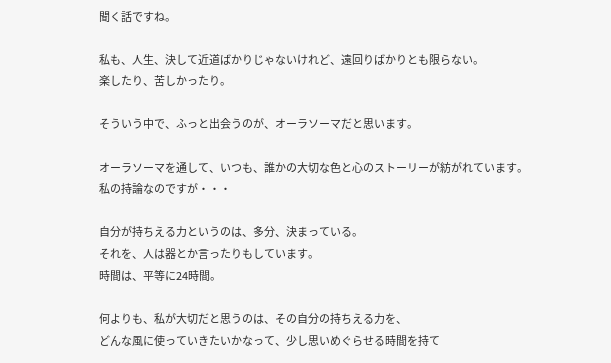聞く話ですね。

私も、人生、決して近道ばかりじゃないけれど、遠回りばかりとも限らない。
楽したり、苦しかったり。

そういう中で、ふっと出会うのが、オーラソーマだと思います。

オーラソーマを通して、いつも、誰かの大切な色と心のストーリーが紡がれています。
私の持論なのですが・・・

自分が持ちえる力というのは、多分、決まっている。
それを、人は器とか言ったりもしています。
時間は、平等に24時間。

何よりも、私が大切だと思うのは、その自分の持ちえる力を、
どんな風に使っていきたいかなって、少し思いめぐらせる時間を持て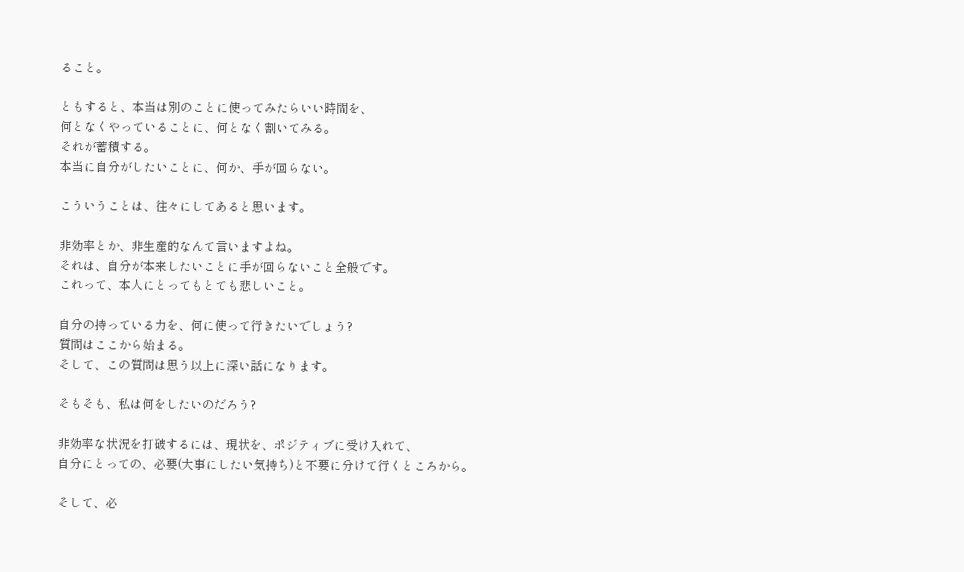ること。

ともすると、本当は別のことに使ってみたらいい時間を、
何となくやっていることに、何となく割いてみる。
それが蓄積する。
本当に自分がしたいことに、何か、手が回らない。

こういうことは、往々にしてあると思います。

非効率とか、非生産的なんて言いますよね。
それは、自分が本来したいことに手が回らないこと全般です。
これって、本人にとってもとても悲しいこと。

自分の持っている力を、何に使って行きたいでしょう?
質問はここから始まる。
そして、この質問は思う以上に深い話になります。

そもそも、私は何をしたいのだろう?

非効率な状況を打破するには、現状を、ポジティブに受け入れて、
自分にとっての、必要(大事にしたい気持ち)と不要に分けて行くところから。

そして、必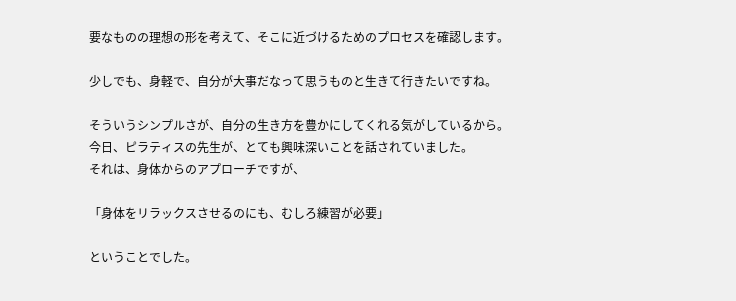要なものの理想の形を考えて、そこに近づけるためのプロセスを確認します。

少しでも、身軽で、自分が大事だなって思うものと生きて行きたいですね。

そういうシンプルさが、自分の生き方を豊かにしてくれる気がしているから。
今日、ピラティスの先生が、とても興味深いことを話されていました。
それは、身体からのアプローチですが、

「身体をリラックスさせるのにも、むしろ練習が必要」

ということでした。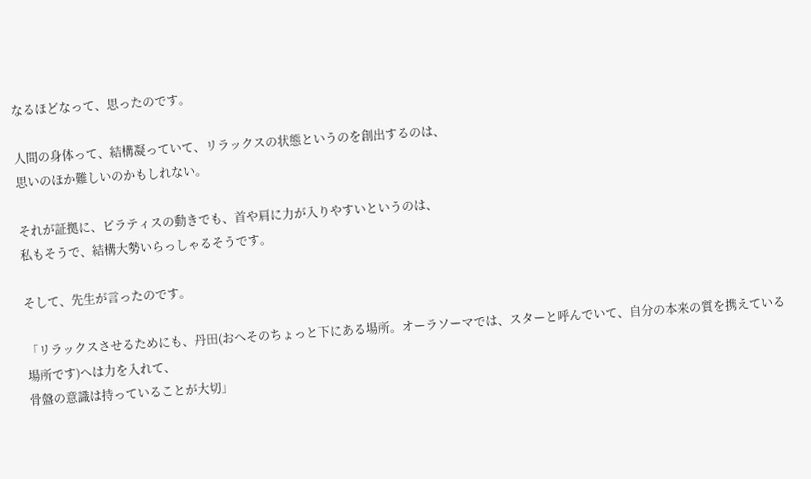なるほどなって、思ったのです。

人間の身体って、結構凝っていて、リラックスの状態というのを創出するのは、
思いのほか難しいのかもしれない。

それが証拠に、ピラティスの動きでも、首や肩に力が入りやすいというのは、
私もそうで、結構大勢いらっしゃるそうです。

そして、先生が言ったのです。

「リラックスさせるためにも、丹田(おへそのちょっと下にある場所。オーラソーマでは、スターと呼んでいて、自分の本来の質を携えている場所です)へは力を入れて、
骨盤の意識は持っていることが大切」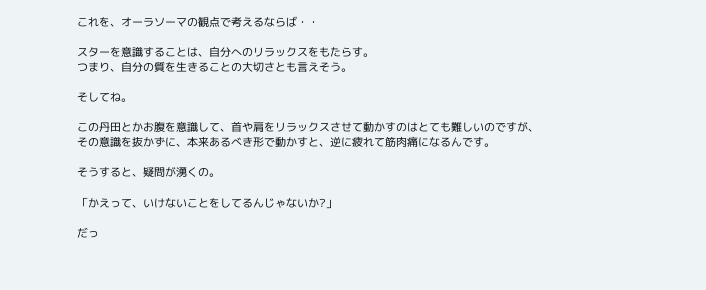これを、オーラソーマの観点で考えるならば・・

スターを意識することは、自分へのリラックスをもたらす。
つまり、自分の質を生きることの大切さとも言えそう。

そしてね。

この丹田とかお腹を意識して、首や肩をリラックスさせて動かすのはとても難しいのですが、
その意識を抜かずに、本来あるべき形で動かすと、逆に疲れて筋肉痛になるんです。

そうすると、疑問が湧くの。

「かえって、いけないことをしてるんじゃないか?」

だっ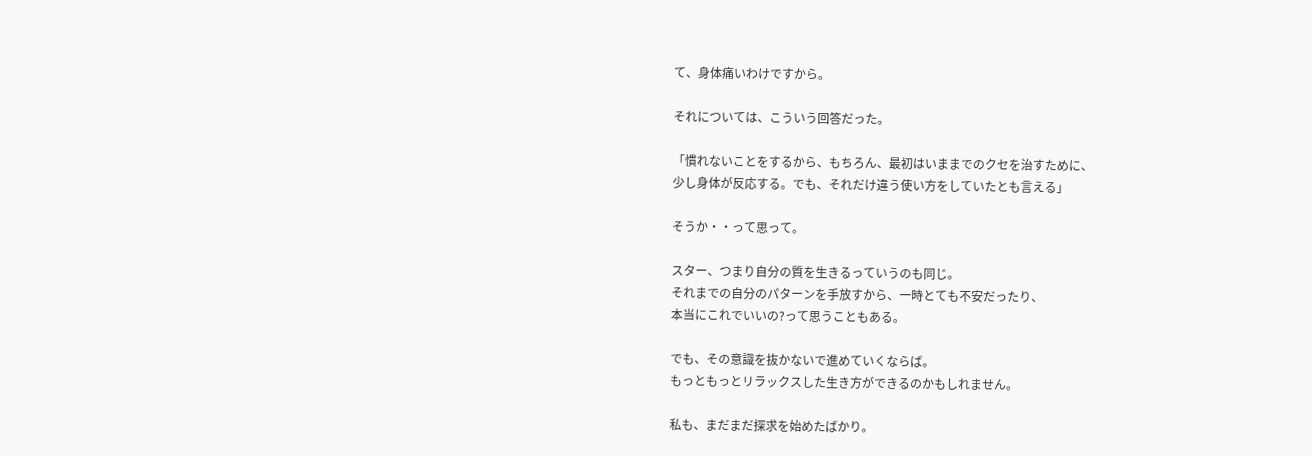て、身体痛いわけですから。

それについては、こういう回答だった。

「慣れないことをするから、もちろん、最初はいままでのクセを治すために、
少し身体が反応する。でも、それだけ違う使い方をしていたとも言える」

そうか・・って思って。

スター、つまり自分の質を生きるっていうのも同じ。
それまでの自分のパターンを手放すから、一時とても不安だったり、
本当にこれでいいの?って思うこともある。

でも、その意識を抜かないで進めていくならば。
もっともっとリラックスした生き方ができるのかもしれません。

私も、まだまだ探求を始めたばかり。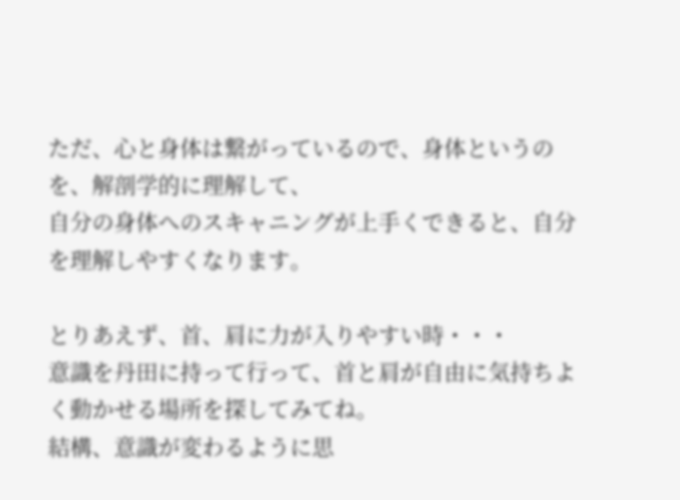ただ、心と身体は繋がっているので、身体というのを、解剖学的に理解して、
自分の身体へのスキャニングが上手くできると、自分を理解しやすくなります。

とりあえず、首、肩に力が入りやすい時・・・
意識を丹田に持って行って、首と肩が自由に気持ちよく動かせる場所を探してみてね。
結構、意識が変わるように思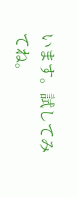います。試してみてね。